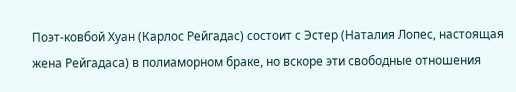Поэт-ковбой Хуан (Карлос Рейгадас) состоит с Эстер (Наталия Лопес, настоящая жена Рейгадаса) в полиаморном браке, но вскоре эти свободные отношения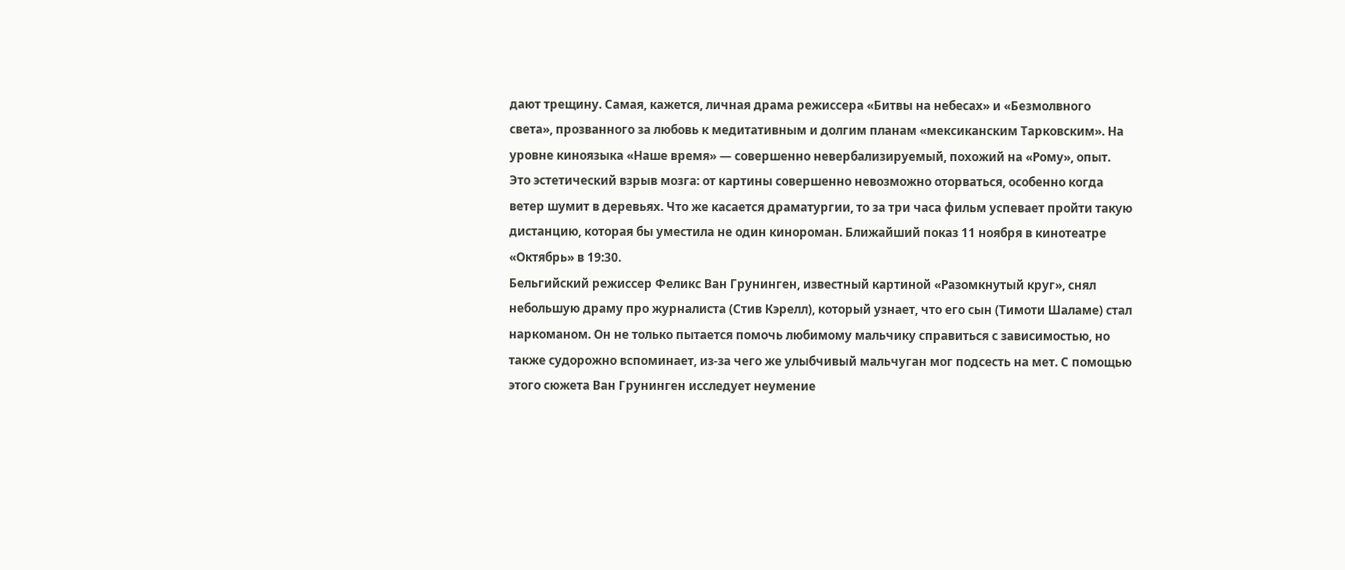дают трещину. Самая, кажется, личная драма режиссера «Битвы на небесах» и «Безмолвного света», прозванного за любовь к медитативным и долгим планам «мексиканским Тарковским». На уровне киноязыка «Наше время» — совершенно невербализируемый, похожий на «Рому», опыт. Это эстетический взрыв мозга: от картины совершенно невозможно оторваться, особенно когда ветер шумит в деревьях. Что же касается драматургии, то за три часа фильм успевает пройти такую дистанцию, которая бы уместила не один кинороман. Ближайший показ 11 ноября в кинотеатре «Октябрь» в 19:30.
Бельгийский режиссер Феликс Ван Грунинген, известный картиной «Разомкнутый круг», снял небольшую драму про журналиста (Стив Кэрелл), который узнает, что его сын (Тимоти Шаламе) стал наркоманом. Он не только пытается помочь любимому мальчику справиться с зависимостью, но также судорожно вспоминает, из-за чего же улыбчивый мальчуган мог подсесть на мет. С помощью этого сюжета Ван Грунинген исследует неумение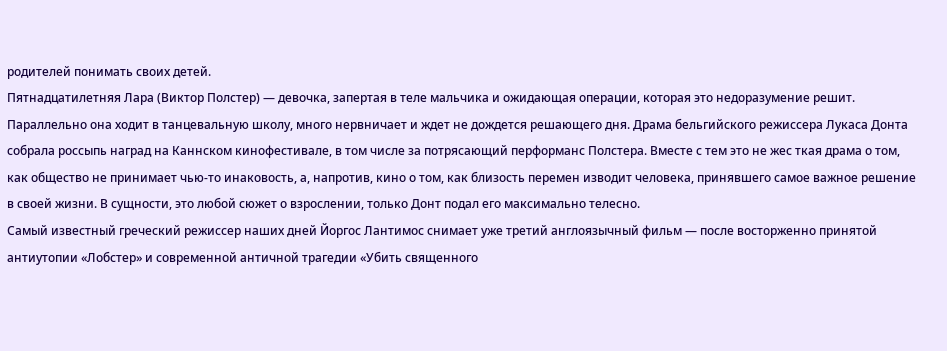родителей понимать своих детей.
Пятнадцатилетняя Лара (Виктор Полстер) — девочка, запертая в теле мальчика и ожидающая операции, которая это недоразумение решит. Параллельно она ходит в танцевальную школу, много нервничает и ждет не дождется решающего дня. Драма бельгийского режиссера Лукаса Донта собрала россыпь наград на Каннском кинофестивале, в том числе за потрясающий перформанс Полстера. Вместе с тем это не жес ткая драма о том, как общество не принимает чью-то инаковость, а, напротив, кино о том, как близость перемен изводит человека, принявшего самое важное решение в своей жизни. В сущности, это любой сюжет о взрослении, только Донт подал его максимально телесно.
Самый известный греческий режиссер наших дней Йоргос Лантимос снимает уже третий англоязычный фильм — после восторженно принятой антиутопии «Лобстер» и современной античной трагедии «Убить священного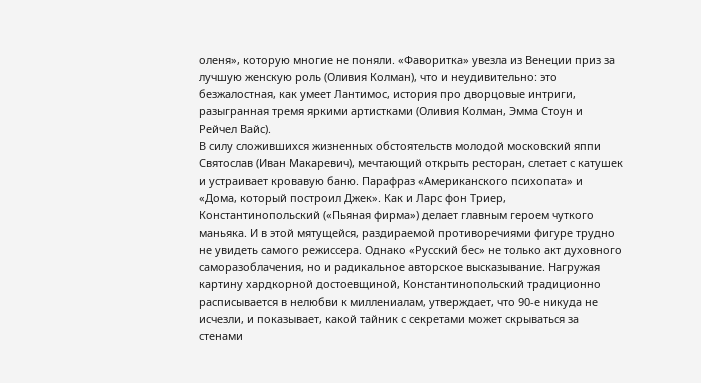оленя», которую многие не поняли. «Фаворитка» увезла из Венеции приз за лучшую женскую роль (Оливия Колман), что и неудивительно: это безжалостная, как умеет Лантимос, история про дворцовые интриги, разыгранная тремя яркими артистками (Оливия Колман, Эмма Стоун и Рейчел Вайс).
В силу сложившихся жизненных обстоятельств молодой московский яппи Святослав (Иван Макаревич), мечтающий открыть ресторан, слетает с катушек и устраивает кровавую баню. Парафраз «Американского психопата» и «Дома, который построил Джек». Как и Ларс фон Триер, Константинопольский («Пьяная фирма») делает главным героем чуткого маньяка. И в этой мятущейся, раздираемой противоречиями фигуре трудно не увидеть самого режиссера. Однако «Русский бес» не только акт духовного саморазоблачения, но и радикальное авторское высказывание. Нагружая картину хардкорной достоевщиной, Константинопольский традиционно расписывается в нелюбви к миллениалам, утверждает, что 90-е никуда не исчезли, и показывает, какой тайник с секретами может скрываться за стенами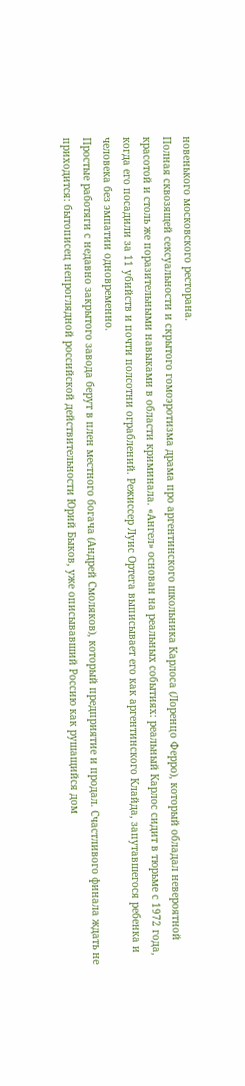новенького московского ресторана.
Полная сквозящей сексуальности и скрытого гомоэротизма драма про аргентинского школьника Карлоса (Лоренцо Ферро), который обладал невероятной красотой и столь же поразительными навыками в области криминала. «Ангел» основан на реальных событиях: реальный Карлос сидит в тюрьме с 1972 года, когда его посадили за 11 убийств и почти полсотни ограблений. Режиссер Луис Ортега выписывает его как аргентинского Клайда, запутавшегося ребенка и человека без эмпатии одновременно.
Простые работяги с недавно закрытого завода берут в плен местного богача (Андрей Смоляков), который предприятие и продал. Счастливого финала ждать не приходится: бытописец непроглядной российской действительности Юрий Быков, уже описывавший Россию как рушащийся дом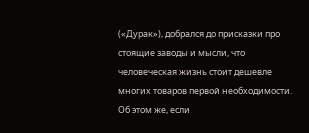(«Дурак»), добрался до присказки про стоящие заводы и мысли, что человеческая жизнь стоит дешевле многих товаров первой необходимости. Об этом же, если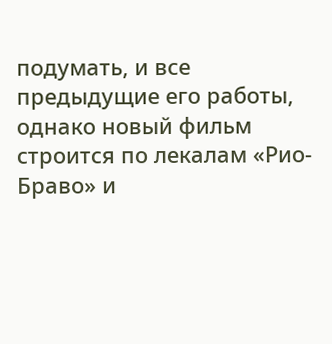подумать, и все предыдущие его работы, однако новый фильм строится по лекалам «Рио-Браво» и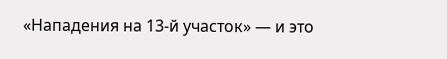«Нападения на 13-й участок» — и это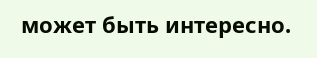может быть интересно.